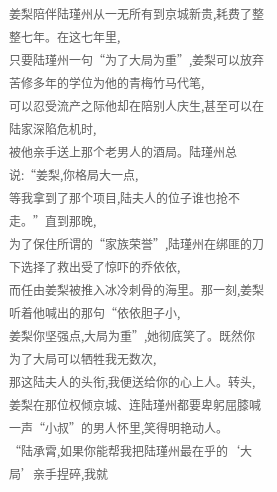姜梨陪伴陆瑾州从一无所有到京城新贵,耗费了整整七年。在这七年里,
只要陆瑾州一句“为了大局为重”,姜梨可以放弃苦修多年的学位为他的青梅竹马代笔,
可以忍受流产之际他却在陪别人庆生,甚至可以在陆家深陷危机时,
被他亲手送上那个老男人的酒局。陆瑾州总说:“姜梨,你格局大一点,
等我拿到了那个项目,陆夫人的位子谁也抢不走。”直到那晚,
为了保住所谓的“家族荣誉”,陆瑾州在绑匪的刀下选择了救出受了惊吓的乔依依,
而任由姜梨被推入冰冷刺骨的海里。那一刻,姜梨听着他喊出的那句“依依胆子小,
姜梨你坚强点,大局为重”,她彻底笑了。既然你为了大局可以牺牲我无数次,
那这陆夫人的头衔,我便送给你的心上人。转头,
姜梨在那位权倾京城、连陆瑾州都要卑躬屈膝喊一声“小叔”的男人怀里,笑得明艳动人。
“陆承霄,如果你能帮我把陆瑾州最在乎的‘大局’亲手捏碎,我就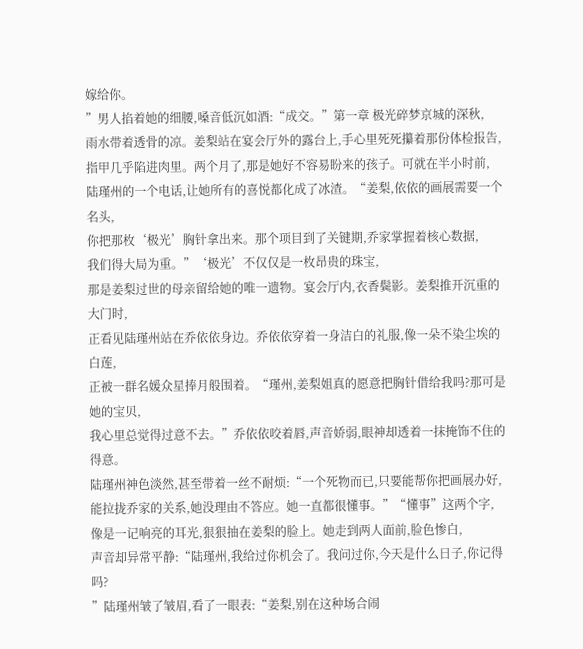嫁给你。
”男人掐着她的细腰,嗓音低沉如酒:“成交。”第一章 极光碎梦京城的深秋,
雨水带着透骨的凉。姜梨站在宴会厅外的露台上,手心里死死攥着那份体检报告,
指甲几乎陷进肉里。两个月了,那是她好不容易盼来的孩子。可就在半小时前,
陆瑾州的一个电话,让她所有的喜悦都化成了冰渣。“姜梨,依依的画展需要一个名头,
你把那枚‘极光’胸针拿出来。那个项目到了关键期,乔家掌握着核心数据,
我们得大局为重。”‘极光’不仅仅是一枚昂贵的珠宝,
那是姜梨过世的母亲留给她的唯一遗物。宴会厅内,衣香鬓影。姜梨推开沉重的大门时,
正看见陆瑾州站在乔依依身边。乔依依穿着一身洁白的礼服,像一朵不染尘埃的白莲,
正被一群名媛众星捧月般围着。“瑾州,姜梨姐真的愿意把胸针借给我吗?那可是她的宝贝,
我心里总觉得过意不去。”乔依依咬着唇,声音娇弱,眼神却透着一抹掩饰不住的得意。
陆瑾州神色淡然,甚至带着一丝不耐烦:“一个死物而已,只要能帮你把画展办好,
能拉拢乔家的关系,她没理由不答应。她一直都很懂事。”“懂事”这两个字,
像是一记响亮的耳光,狠狠抽在姜梨的脸上。她走到两人面前,脸色惨白,
声音却异常平静:“陆瑾州,我给过你机会了。我问过你,今天是什么日子,你记得吗?
”陆瑾州皱了皱眉,看了一眼表:“姜梨,别在这种场合闹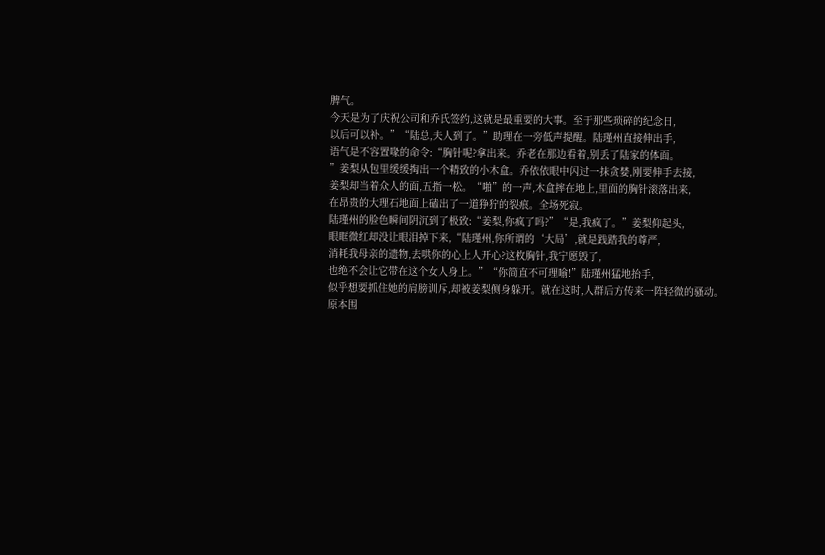脾气。
今天是为了庆祝公司和乔氏签约,这就是最重要的大事。至于那些琐碎的纪念日,
以后可以补。”“陆总,夫人到了。”助理在一旁低声提醒。陆瑾州直接伸出手,
语气是不容置喙的命令:“胸针呢?拿出来。乔老在那边看着,别丢了陆家的体面。
”姜梨从包里缓缓掏出一个精致的小木盒。乔依依眼中闪过一抹贪婪,刚要伸手去接,
姜梨却当着众人的面,五指一松。“啪”的一声,木盒摔在地上,里面的胸针滚落出来,
在昂贵的大理石地面上磕出了一道狰狞的裂痕。全场死寂。
陆瑾州的脸色瞬间阴沉到了极致:“姜梨,你疯了吗?”“是,我疯了。”姜梨仰起头,
眼眶微红却没让眼泪掉下来,“陆瑾州,你所谓的‘大局’,就是践踏我的尊严,
消耗我母亲的遗物,去哄你的心上人开心?这枚胸针,我宁愿毁了,
也绝不会让它带在这个女人身上。”“你简直不可理喻!”陆瑾州猛地抬手,
似乎想要抓住她的肩膀训斥,却被姜梨侧身躲开。就在这时,人群后方传来一阵轻微的骚动。
原本围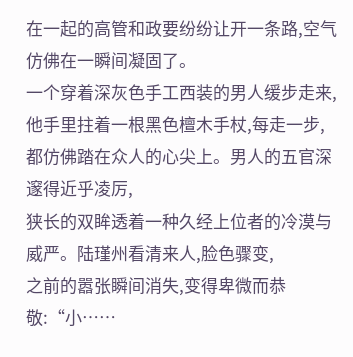在一起的高管和政要纷纷让开一条路,空气仿佛在一瞬间凝固了。
一个穿着深灰色手工西装的男人缓步走来,他手里拄着一根黑色檀木手杖,每走一步,
都仿佛踏在众人的心尖上。男人的五官深邃得近乎凌厉,
狭长的双眸透着一种久经上位者的冷漠与威严。陆瑾州看清来人,脸色骤变,
之前的嚣张瞬间消失,变得卑微而恭敬:“小……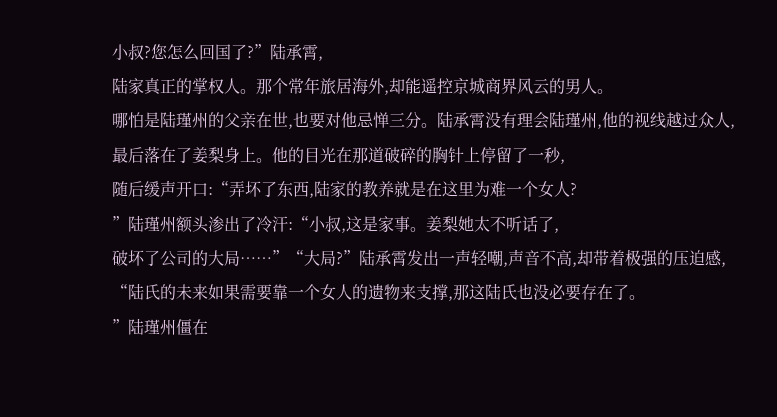小叔?您怎么回国了?”陆承霄,
陆家真正的掌权人。那个常年旅居海外,却能遥控京城商界风云的男人。
哪怕是陆瑾州的父亲在世,也要对他忌惮三分。陆承霄没有理会陆瑾州,他的视线越过众人,
最后落在了姜梨身上。他的目光在那道破碎的胸针上停留了一秒,
随后缓声开口:“弄坏了东西,陆家的教养就是在这里为难一个女人?
”陆瑾州额头渗出了冷汗:“小叔,这是家事。姜梨她太不听话了,
破坏了公司的大局……”“大局?”陆承霄发出一声轻嘲,声音不高,却带着极强的压迫感,
“陆氏的未来如果需要靠一个女人的遗物来支撑,那这陆氏也没必要存在了。
”陆瑾州僵在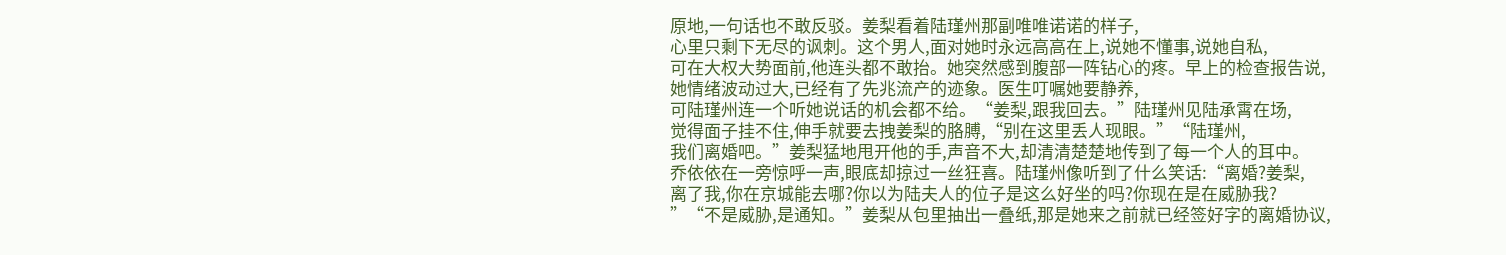原地,一句话也不敢反驳。姜梨看着陆瑾州那副唯唯诺诺的样子,
心里只剩下无尽的讽刺。这个男人,面对她时永远高高在上,说她不懂事,说她自私,
可在大权大势面前,他连头都不敢抬。她突然感到腹部一阵钻心的疼。早上的检查报告说,
她情绪波动过大,已经有了先兆流产的迹象。医生叮嘱她要静养,
可陆瑾州连一个听她说话的机会都不给。“姜梨,跟我回去。”陆瑾州见陆承霄在场,
觉得面子挂不住,伸手就要去拽姜梨的胳膊,“别在这里丢人现眼。”“陆瑾州,
我们离婚吧。”姜梨猛地甩开他的手,声音不大,却清清楚楚地传到了每一个人的耳中。
乔依依在一旁惊呼一声,眼底却掠过一丝狂喜。陆瑾州像听到了什么笑话:“离婚?姜梨,
离了我,你在京城能去哪?你以为陆夫人的位子是这么好坐的吗?你现在是在威胁我?
”“不是威胁,是通知。”姜梨从包里抽出一叠纸,那是她来之前就已经签好字的离婚协议,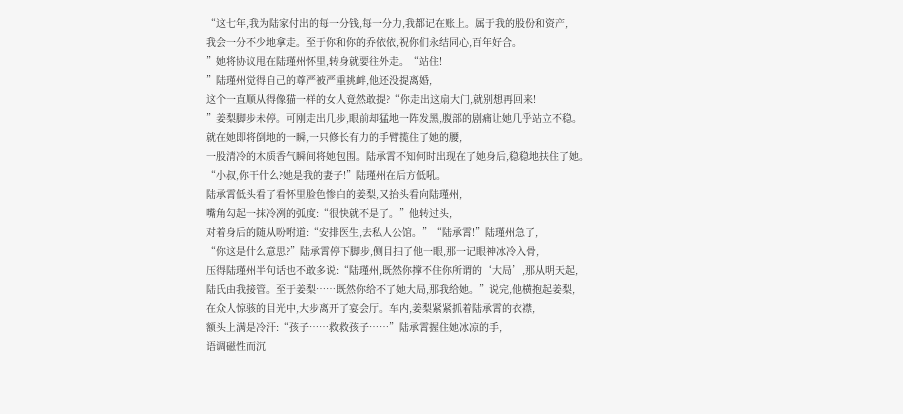“这七年,我为陆家付出的每一分钱,每一分力,我都记在账上。属于我的股份和资产,
我会一分不少地拿走。至于你和你的乔依依,祝你们永结同心,百年好合。
”她将协议甩在陆瑾州怀里,转身就要往外走。“站住!
”陆瑾州觉得自己的尊严被严重挑衅,他还没提离婚,
这个一直顺从得像猫一样的女人竟然敢提?“你走出这扇大门,就别想再回来!
”姜梨脚步未停。可刚走出几步,眼前却猛地一阵发黑,腹部的剧痛让她几乎站立不稳。
就在她即将倒地的一瞬,一只修长有力的手臂揽住了她的腰,
一股清冷的木质香气瞬间将她包围。陆承霄不知何时出现在了她身后,稳稳地扶住了她。
“小叔,你干什么?她是我的妻子!”陆瑾州在后方低吼。
陆承霄低头看了看怀里脸色惨白的姜梨,又抬头看向陆瑾州,
嘴角勾起一抹冷冽的弧度:“很快就不是了。”他转过头,
对着身后的随从吩咐道:“安排医生,去私人公馆。”“陆承霄!”陆瑾州急了,
“你这是什么意思?”陆承霄停下脚步,侧目扫了他一眼,那一记眼神冰冷入骨,
压得陆瑾州半句话也不敢多说:“陆瑾州,既然你撑不住你所谓的‘大局’,那从明天起,
陆氏由我接管。至于姜梨……既然你给不了她大局,那我给她。”说完,他横抱起姜梨,
在众人惊骇的目光中,大步离开了宴会厅。车内,姜梨紧紧抓着陆承霄的衣襟,
额头上满是冷汗:“孩子……救救孩子……”陆承霄握住她冰凉的手,
语调磁性而沉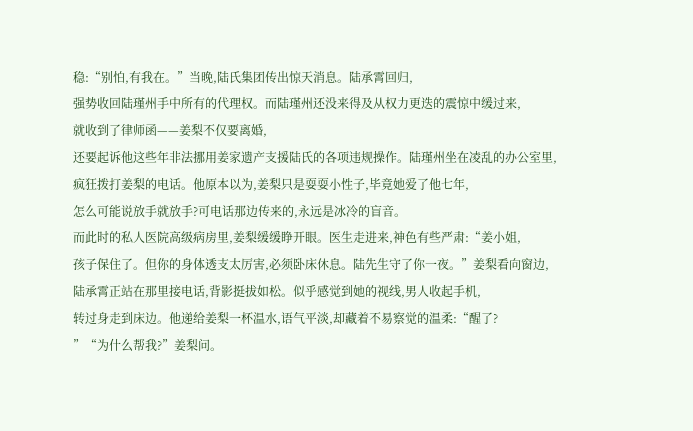稳:“别怕,有我在。”当晚,陆氏集团传出惊天消息。陆承霄回归,
强势收回陆瑾州手中所有的代理权。而陆瑾州还没来得及从权力更迭的震惊中缓过来,
就收到了律师函——姜梨不仅要离婚,
还要起诉他这些年非法挪用姜家遗产支援陆氏的各项违规操作。陆瑾州坐在凌乱的办公室里,
疯狂拨打姜梨的电话。他原本以为,姜梨只是耍耍小性子,毕竟她爱了他七年,
怎么可能说放手就放手?可电话那边传来的,永远是冰冷的盲音。
而此时的私人医院高级病房里,姜梨缓缓睁开眼。医生走进来,神色有些严肃:“姜小姐,
孩子保住了。但你的身体透支太厉害,必须卧床休息。陆先生守了你一夜。”姜梨看向窗边,
陆承霄正站在那里接电话,背影挺拔如松。似乎感觉到她的视线,男人收起手机,
转过身走到床边。他递给姜梨一杯温水,语气平淡,却藏着不易察觉的温柔:“醒了?
”“为什么帮我?”姜梨问。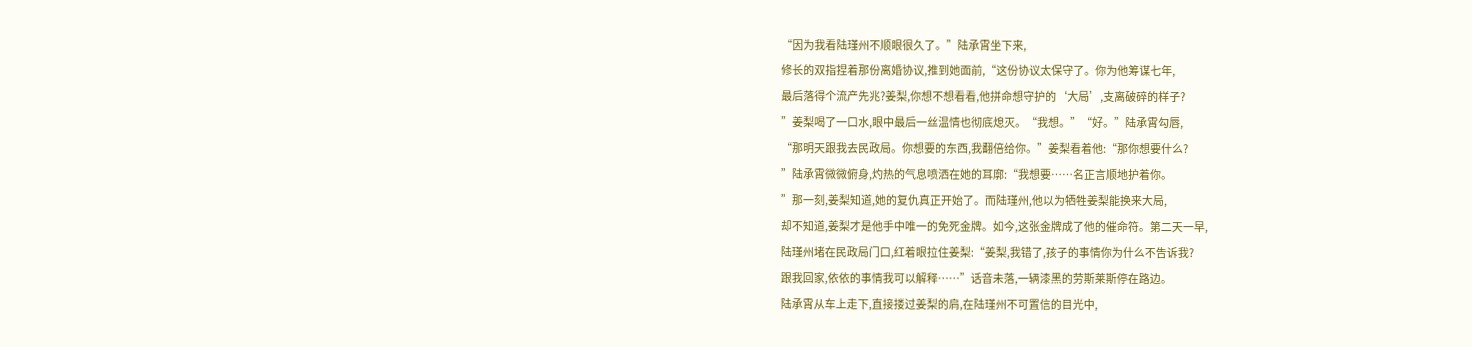“因为我看陆瑾州不顺眼很久了。”陆承霄坐下来,
修长的双指捏着那份离婚协议,推到她面前,“这份协议太保守了。你为他筹谋七年,
最后落得个流产先兆?姜梨,你想不想看看,他拼命想守护的‘大局’,支离破碎的样子?
”姜梨喝了一口水,眼中最后一丝温情也彻底熄灭。“我想。”“好。”陆承霄勾唇,
“那明天跟我去民政局。你想要的东西,我翻倍给你。”姜梨看着他:“那你想要什么?
”陆承霄微微俯身,灼热的气息喷洒在她的耳廓:“我想要……名正言顺地护着你。
”那一刻,姜梨知道,她的复仇真正开始了。而陆瑾州,他以为牺牲姜梨能换来大局,
却不知道,姜梨才是他手中唯一的免死金牌。如今,这张金牌成了他的催命符。第二天一早,
陆瑾州堵在民政局门口,红着眼拉住姜梨:“姜梨,我错了,孩子的事情你为什么不告诉我?
跟我回家,依依的事情我可以解释……”话音未落,一辆漆黑的劳斯莱斯停在路边。
陆承霄从车上走下,直接搂过姜梨的肩,在陆瑾州不可置信的目光中,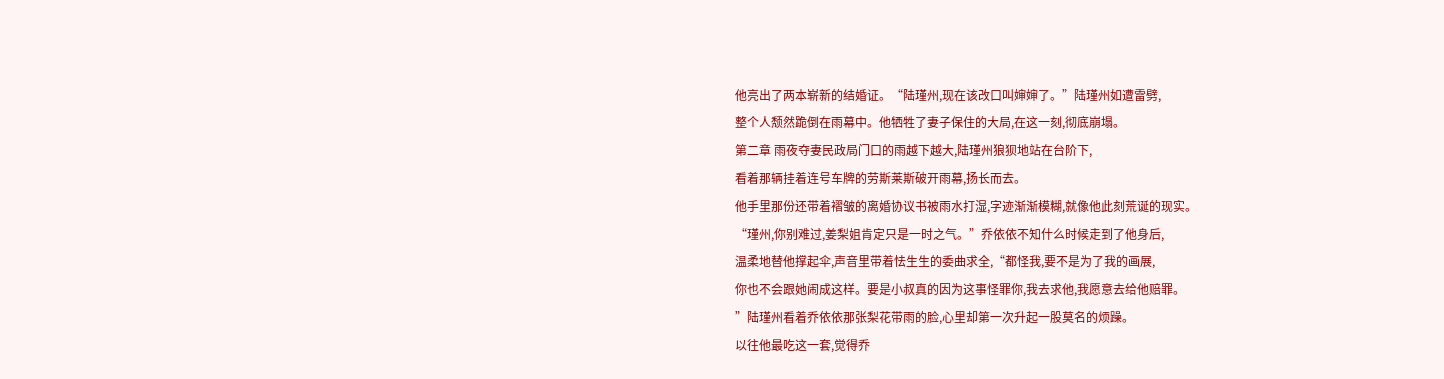他亮出了两本崭新的结婚证。“陆瑾州,现在该改口叫婶婶了。”陆瑾州如遭雷劈,
整个人颓然跪倒在雨幕中。他牺牲了妻子保住的大局,在这一刻,彻底崩塌。
第二章 雨夜夺妻民政局门口的雨越下越大,陆瑾州狼狈地站在台阶下,
看着那辆挂着连号车牌的劳斯莱斯破开雨幕,扬长而去。
他手里那份还带着褶皱的离婚协议书被雨水打湿,字迹渐渐模糊,就像他此刻荒诞的现实。
“瑾州,你别难过,姜梨姐肯定只是一时之气。”乔依依不知什么时候走到了他身后,
温柔地替他撑起伞,声音里带着怯生生的委曲求全,“都怪我,要不是为了我的画展,
你也不会跟她闹成这样。要是小叔真的因为这事怪罪你,我去求他,我愿意去给他赔罪。
”陆瑾州看着乔依依那张梨花带雨的脸,心里却第一次升起一股莫名的烦躁。
以往他最吃这一套,觉得乔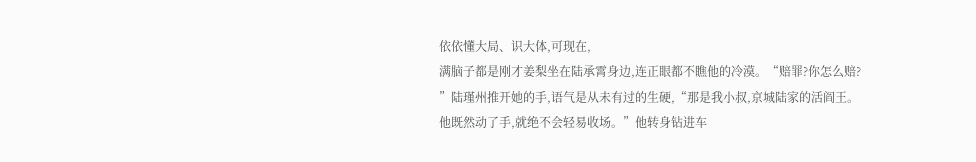依依懂大局、识大体,可现在,
满脑子都是刚才姜梨坐在陆承霄身边,连正眼都不瞧他的冷漠。“赔罪?你怎么赔?
”陆瑾州推开她的手,语气是从未有过的生硬,“那是我小叔,京城陆家的活阎王。
他既然动了手,就绝不会轻易收场。”他转身钻进车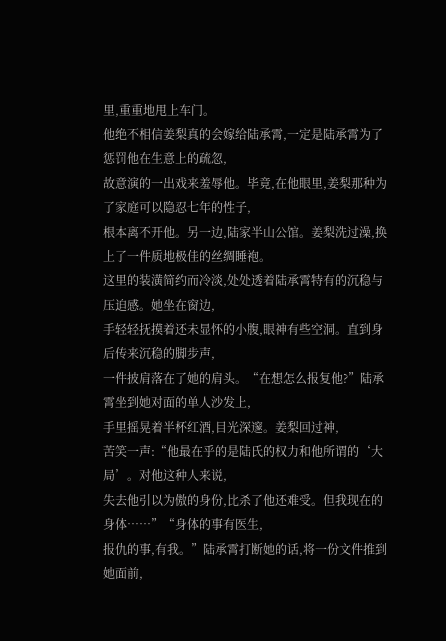里,重重地甩上车门。
他绝不相信姜梨真的会嫁给陆承霄,一定是陆承霄为了惩罚他在生意上的疏忽,
故意演的一出戏来羞辱他。毕竟,在他眼里,姜梨那种为了家庭可以隐忍七年的性子,
根本离不开他。另一边,陆家半山公馆。姜梨洗过澡,换上了一件质地极佳的丝绸睡袍。
这里的装潢简约而冷淡,处处透着陆承霄特有的沉稳与压迫感。她坐在窗边,
手轻轻抚摸着还未显怀的小腹,眼神有些空洞。直到身后传来沉稳的脚步声,
一件披肩落在了她的肩头。“在想怎么报复他?”陆承霄坐到她对面的单人沙发上,
手里摇晃着半杯红酒,目光深邃。姜梨回过神,
苦笑一声:“他最在乎的是陆氏的权力和他所谓的‘大局’。对他这种人来说,
失去他引以为傲的身份,比杀了他还难受。但我现在的身体……”“身体的事有医生,
报仇的事,有我。”陆承霄打断她的话,将一份文件推到她面前,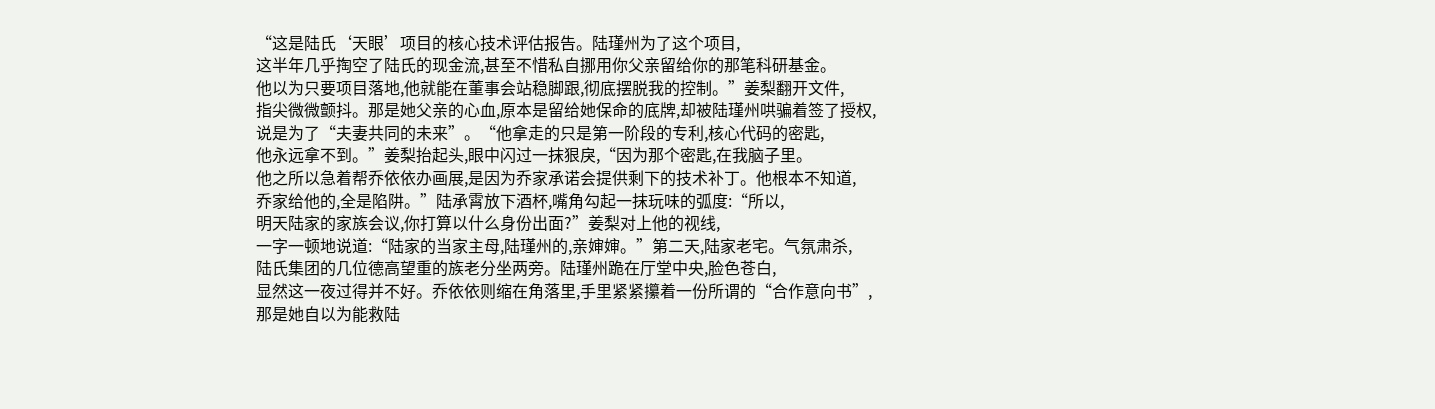“这是陆氏‘天眼’项目的核心技术评估报告。陆瑾州为了这个项目,
这半年几乎掏空了陆氏的现金流,甚至不惜私自挪用你父亲留给你的那笔科研基金。
他以为只要项目落地,他就能在董事会站稳脚跟,彻底摆脱我的控制。”姜梨翻开文件,
指尖微微颤抖。那是她父亲的心血,原本是留给她保命的底牌,却被陆瑾州哄骗着签了授权,
说是为了“夫妻共同的未来”。“他拿走的只是第一阶段的专利,核心代码的密匙,
他永远拿不到。”姜梨抬起头,眼中闪过一抹狠戾,“因为那个密匙,在我脑子里。
他之所以急着帮乔依依办画展,是因为乔家承诺会提供剩下的技术补丁。他根本不知道,
乔家给他的,全是陷阱。”陆承霄放下酒杯,嘴角勾起一抹玩味的弧度:“所以,
明天陆家的家族会议,你打算以什么身份出面?”姜梨对上他的视线,
一字一顿地说道:“陆家的当家主母,陆瑾州的,亲婶婶。”第二天,陆家老宅。气氛肃杀,
陆氏集团的几位德高望重的族老分坐两旁。陆瑾州跪在厅堂中央,脸色苍白,
显然这一夜过得并不好。乔依依则缩在角落里,手里紧紧攥着一份所谓的“合作意向书”,
那是她自以为能救陆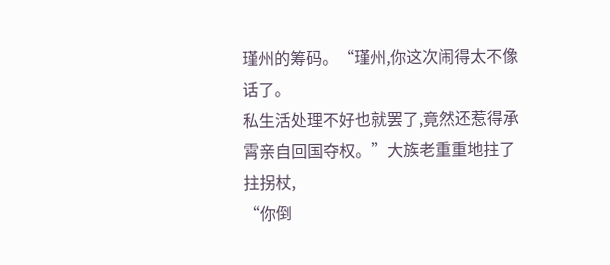瑾州的筹码。“瑾州,你这次闹得太不像话了。
私生活处理不好也就罢了,竟然还惹得承霄亲自回国夺权。”大族老重重地拄了拄拐杖,
“你倒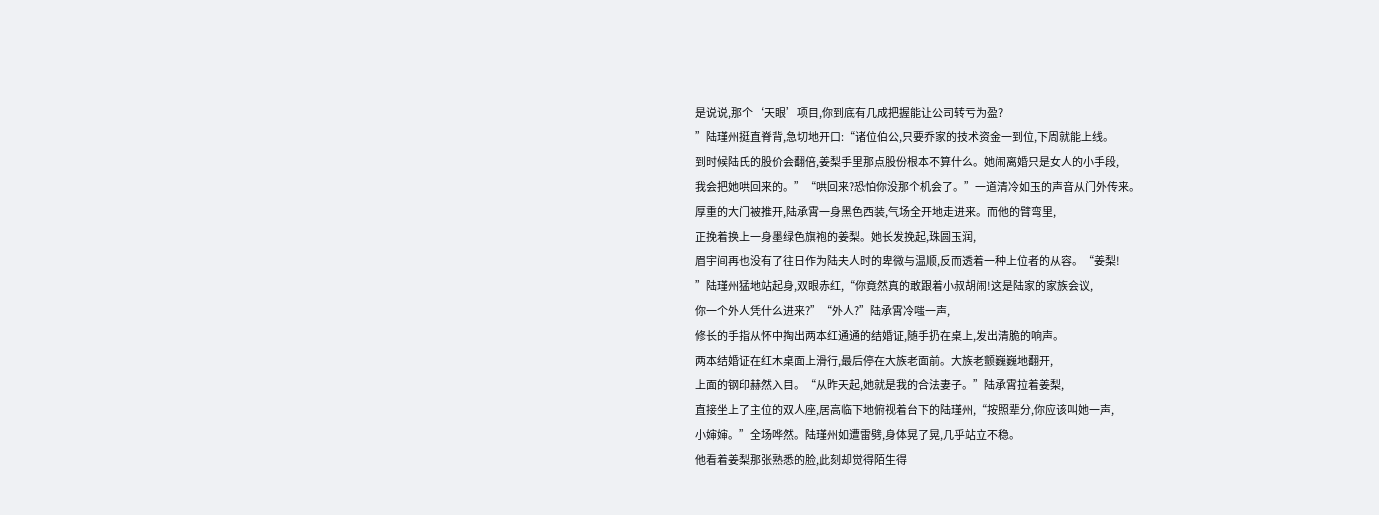是说说,那个‘天眼’项目,你到底有几成把握能让公司转亏为盈?
”陆瑾州挺直脊背,急切地开口:“诸位伯公,只要乔家的技术资金一到位,下周就能上线。
到时候陆氏的股价会翻倍,姜梨手里那点股份根本不算什么。她闹离婚只是女人的小手段,
我会把她哄回来的。”“哄回来?恐怕你没那个机会了。”一道清冷如玉的声音从门外传来。
厚重的大门被推开,陆承霄一身黑色西装,气场全开地走进来。而他的臂弯里,
正挽着换上一身墨绿色旗袍的姜梨。她长发挽起,珠圆玉润,
眉宇间再也没有了往日作为陆夫人时的卑微与温顺,反而透着一种上位者的从容。“姜梨!
”陆瑾州猛地站起身,双眼赤红,“你竟然真的敢跟着小叔胡闹!这是陆家的家族会议,
你一个外人凭什么进来?”“外人?”陆承霄冷嗤一声,
修长的手指从怀中掏出两本红通通的结婚证,随手扔在桌上,发出清脆的响声。
两本结婚证在红木桌面上滑行,最后停在大族老面前。大族老颤巍巍地翻开,
上面的钢印赫然入目。“从昨天起,她就是我的合法妻子。”陆承霄拉着姜梨,
直接坐上了主位的双人座,居高临下地俯视着台下的陆瑾州,“按照辈分,你应该叫她一声,
小婶婶。”全场哗然。陆瑾州如遭雷劈,身体晃了晃,几乎站立不稳。
他看着姜梨那张熟悉的脸,此刻却觉得陌生得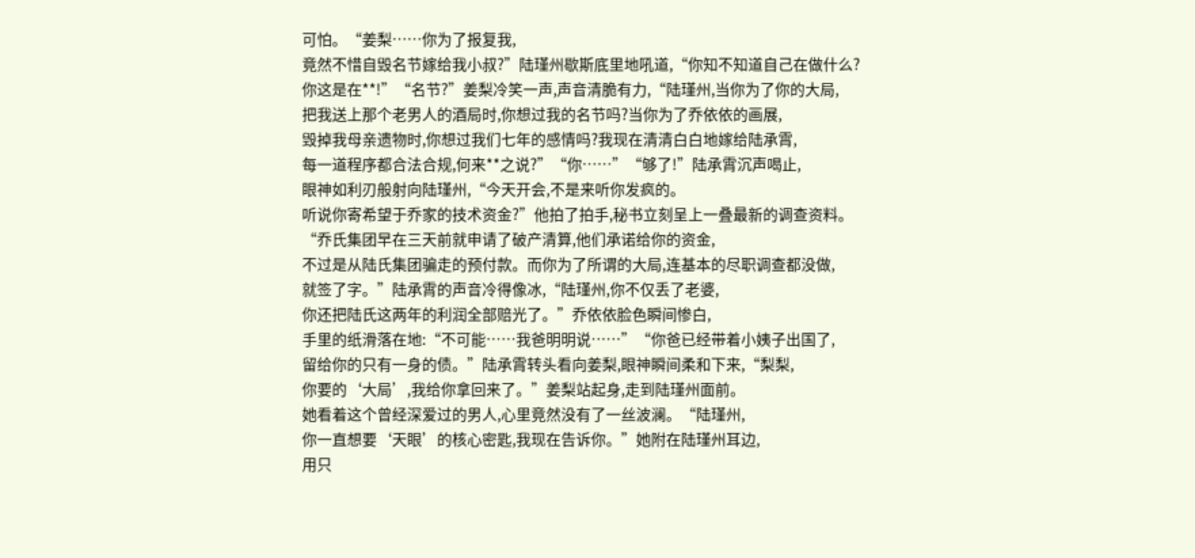可怕。“姜梨……你为了报复我,
竟然不惜自毁名节嫁给我小叔?”陆瑾州歇斯底里地吼道,“你知不知道自己在做什么?
你这是在**!”“名节?”姜梨冷笑一声,声音清脆有力,“陆瑾州,当你为了你的大局,
把我送上那个老男人的酒局时,你想过我的名节吗?当你为了乔依依的画展,
毁掉我母亲遗物时,你想过我们七年的感情吗?我现在清清白白地嫁给陆承霄,
每一道程序都合法合规,何来**之说?”“你……”“够了!”陆承霄沉声喝止,
眼神如利刃般射向陆瑾州,“今天开会,不是来听你发疯的。
听说你寄希望于乔家的技术资金?”他拍了拍手,秘书立刻呈上一叠最新的调查资料。
“乔氏集团早在三天前就申请了破产清算,他们承诺给你的资金,
不过是从陆氏集团骗走的预付款。而你为了所谓的大局,连基本的尽职调查都没做,
就签了字。”陆承霄的声音冷得像冰,“陆瑾州,你不仅丢了老婆,
你还把陆氏这两年的利润全部赔光了。”乔依依脸色瞬间惨白,
手里的纸滑落在地:“不可能……我爸明明说……”“你爸已经带着小姨子出国了,
留给你的只有一身的债。”陆承霄转头看向姜梨,眼神瞬间柔和下来,“梨梨,
你要的‘大局’,我给你拿回来了。”姜梨站起身,走到陆瑾州面前。
她看着这个曾经深爱过的男人,心里竟然没有了一丝波澜。“陆瑾州,
你一直想要‘天眼’的核心密匙,我现在告诉你。”她附在陆瑾州耳边,
用只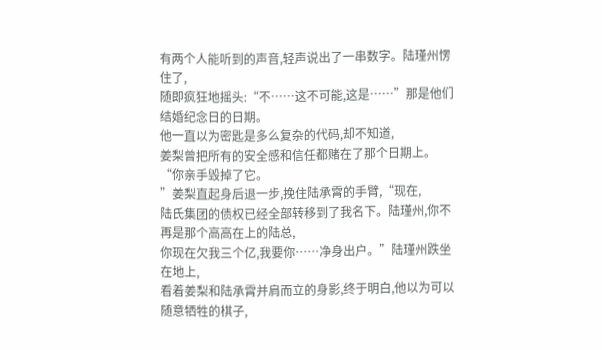有两个人能听到的声音,轻声说出了一串数字。陆瑾州愣住了,
随即疯狂地摇头:“不……这不可能,这是……”那是他们结婚纪念日的日期。
他一直以为密匙是多么复杂的代码,却不知道,
姜梨曾把所有的安全感和信任都赌在了那个日期上。“你亲手毁掉了它。
”姜梨直起身后退一步,挽住陆承霄的手臂,“现在,
陆氏集团的债权已经全部转移到了我名下。陆瑾州,你不再是那个高高在上的陆总,
你现在欠我三个亿,我要你……净身出户。”陆瑾州跌坐在地上,
看着姜梨和陆承霄并肩而立的身影,终于明白,他以为可以随意牺牲的棋子,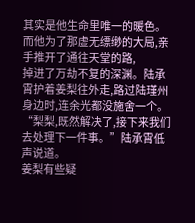其实是他生命里唯一的暖色。而他为了那虚无缥缈的大局,亲手推开了通往天堂的路,
掉进了万劫不复的深渊。陆承霄护着姜梨往外走,路过陆瑾州身边时,连余光都没施舍一个。
“梨梨,既然解决了,接下来我们去处理下一件事。”陆承霄低声说道。
姜梨有些疑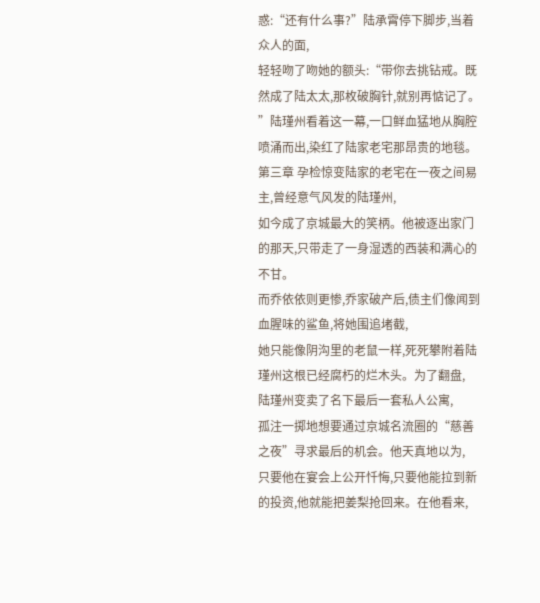惑:“还有什么事?”陆承霄停下脚步,当着众人的面,
轻轻吻了吻她的额头:“带你去挑钻戒。既然成了陆太太,那枚破胸针,就别再惦记了。
”陆瑾州看着这一幕,一口鲜血猛地从胸腔喷涌而出,染红了陆家老宅那昂贵的地毯。
第三章 孕检惊变陆家的老宅在一夜之间易主,曾经意气风发的陆瑾州,
如今成了京城最大的笑柄。他被逐出家门的那天,只带走了一身湿透的西装和满心的不甘。
而乔依依则更惨,乔家破产后,债主们像闻到血腥味的鲨鱼,将她围追堵截,
她只能像阴沟里的老鼠一样,死死攀附着陆瑾州这根已经腐朽的烂木头。为了翻盘,
陆瑾州变卖了名下最后一套私人公寓,
孤注一掷地想要通过京城名流圈的“慈善之夜”寻求最后的机会。他天真地以为,
只要他在宴会上公开忏悔,只要他能拉到新的投资,他就能把姜梨抢回来。在他看来,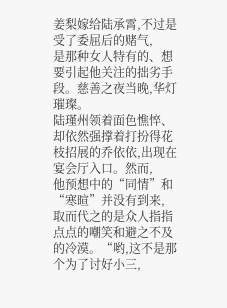姜梨嫁给陆承霄,不过是受了委屈后的赌气,
是那种女人特有的、想要引起他关注的拙劣手段。慈善之夜当晚,华灯璀璨。
陆瑾州领着面色憔悴、却依然强撑着打扮得花枝招展的乔依依,出现在宴会厅入口。然而,
他预想中的“同情”和“寒暄”并没有到来,
取而代之的是众人指指点点的嘲笑和避之不及的冷漠。“哟,这不是那个为了讨好小三,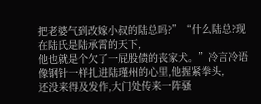把老婆气到改嫁小叔的陆总吗?”“什么陆总?现在陆氏是陆承霄的天下,
他也就是个欠了一屁股债的丧家犬。”冷言冷语像钢针一样扎进陆瑾州的心里,他握紧拳头,
还没来得及发作,大门处传来一阵骚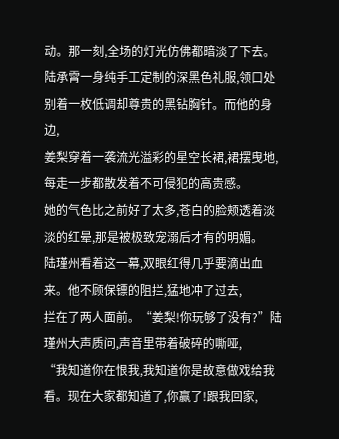动。那一刻,全场的灯光仿佛都暗淡了下去。
陆承霄一身纯手工定制的深黑色礼服,领口处别着一枚低调却尊贵的黑钻胸针。而他的身边,
姜梨穿着一袭流光溢彩的星空长裙,裙摆曳地,每走一步都散发着不可侵犯的高贵感。
她的气色比之前好了太多,苍白的脸颊透着淡淡的红晕,那是被极致宠溺后才有的明媚。
陆瑾州看着这一幕,双眼红得几乎要滴出血来。他不顾保镖的阻拦,猛地冲了过去,
拦在了两人面前。“姜梨!你玩够了没有?”陆瑾州大声质问,声音里带着破碎的嘶哑,
“我知道你在恨我,我知道你是故意做戏给我看。现在大家都知道了,你赢了!跟我回家,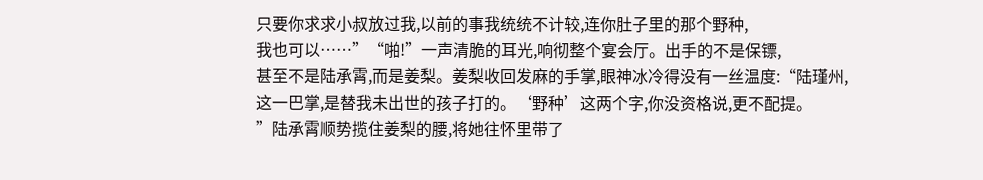只要你求求小叔放过我,以前的事我统统不计较,连你肚子里的那个野种,
我也可以……”“啪!”一声清脆的耳光,响彻整个宴会厅。出手的不是保镖,
甚至不是陆承霄,而是姜梨。姜梨收回发麻的手掌,眼神冰冷得没有一丝温度:“陆瑾州,
这一巴掌,是替我未出世的孩子打的。‘野种’这两个字,你没资格说,更不配提。
”陆承霄顺势揽住姜梨的腰,将她往怀里带了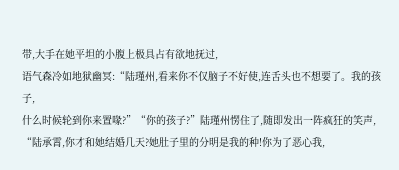带,大手在她平坦的小腹上极具占有欲地抚过,
语气森冷如地狱幽冥:“陆瑾州,看来你不仅脑子不好使,连舌头也不想要了。我的孩子,
什么时候轮到你来置喙?”“你的孩子?”陆瑾州愣住了,随即发出一阵疯狂的笑声,
“陆承霄,你才和她结婚几天?她肚子里的分明是我的种!你为了恶心我,